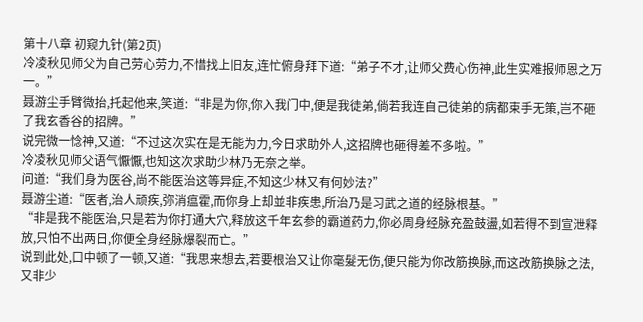第十八章 初窥九针(第2页)
冷凌秋见师父为自己劳心劳力,不惜找上旧友,连忙俯身拜下道:“弟子不才,让师父费心伤神,此生实难报师恩之万一。”
聂游尘手臂微抬,托起他来,笑道:“非是为你,你入我门中,便是我徒弟,倘若我连自己徒弟的病都束手无策,岂不砸了我玄香谷的招牌。”
说完微一惗神,又道:“不过这次实在是无能为力,今日求助外人,这招牌也砸得差不多啦。”
冷凌秋见师父语气懨懨,也知这次求助少林乃无奈之举。
问道:“我们身为医谷,尚不能医治这等异症,不知这少林又有何妙法?”
聂游尘道:“医者,治人顽疾,弥消瘟霍,而你身上却並非疾患,所治乃是习武之道的经脉根基。”
“非是我不能医治,只是若为你打通大穴,释放这千年玄参的霸道药力,你必周身经脉充盈鼓盪,如若得不到宣泄释放,只怕不出两日,你便全身经脉爆裂而亡。”
说到此处,口中顿了一顿,又道:“我思来想去,若要根治又让你毫髮无伤,便只能为你改筋换脉,而这改筋换脉之法,又非少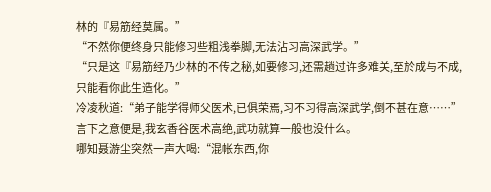林的『易筋经莫属。”
“不然你便终身只能修习些粗浅拳脚,无法沾习高深武学。”
“只是这『易筋经乃少林的不传之秘,如要修习,还需趟过许多难关,至於成与不成,只能看你此生造化。”
冷凌秋道:“弟子能学得师父医术,已俱荣焉,习不习得高深武学,倒不甚在意……”
言下之意便是,我玄香谷医术高绝,武功就算一般也没什么。
哪知聂游尘突然一声大喝:“混帐东西,你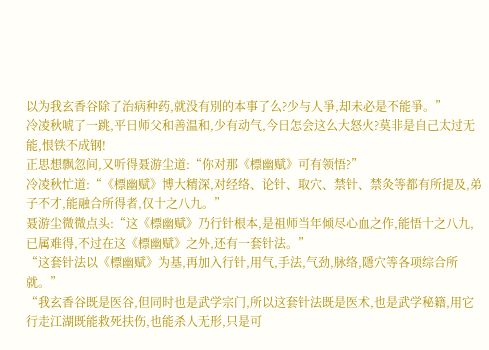以为我玄香谷除了治病种药,就没有別的本事了么?少与人爭,却未必是不能爭。”
冷凌秋唬了一跳,平日师父和善温和,少有动气,今日怎会这么大怒火?莫非是自己太过无能,恨铁不成钢!
正思想飘忽间,又听得聂游尘道:“你对那《標幽赋》可有领悟?”
冷凌秋忙道:“《標幽赋》博大精深,对经络、论针、取穴、禁针、禁灸等都有所提及,弟子不才,能融合所得者,仅十之八九。”
聂游尘微微点头:“这《標幽赋》乃行针根本,是祖师当年倾尽心血之作,能悟十之八九,已属难得,不过在这《標幽赋》之外,还有一套针法。”
“这套针法以《標幽赋》为基,再加入行针,用气,手法,气劲,脉络,隱穴等各项综合所就。”
“我玄香谷既是医谷,但同时也是武学宗门,所以这套针法既是医术,也是武学秘籍,用它行走江湖既能救死扶伤,也能杀人无形,只是可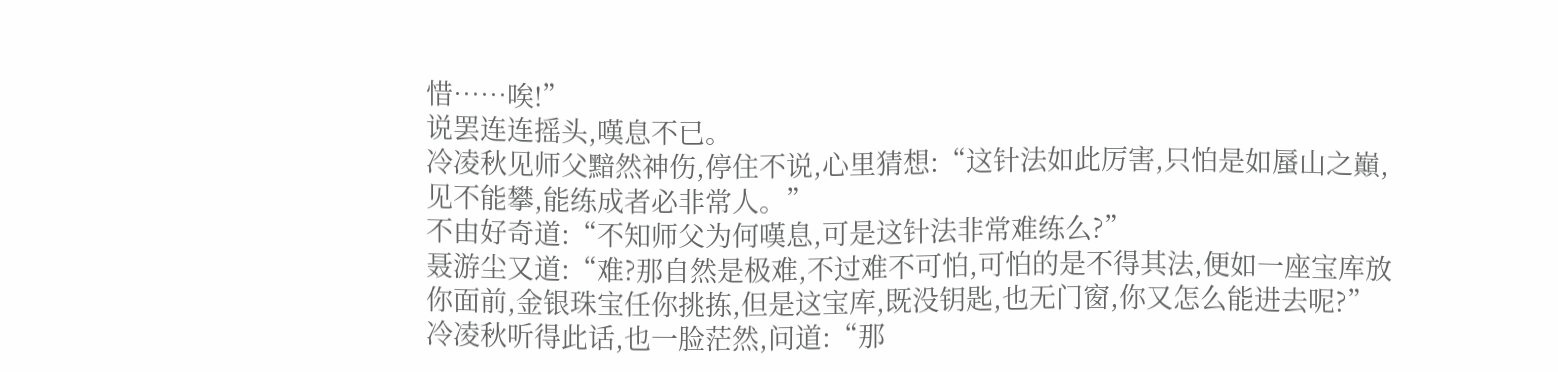惜……唉!”
说罢连连摇头,嘆息不已。
冷凌秋见师父黯然神伤,停住不说,心里猜想:“这针法如此厉害,只怕是如蜃山之巔,见不能攀,能练成者必非常人。”
不由好奇道:“不知师父为何嘆息,可是这针法非常难练么?”
聂游尘又道:“难?那自然是极难,不过难不可怕,可怕的是不得其法,便如一座宝库放你面前,金银珠宝任你挑拣,但是这宝库,既没钥匙,也无门窗,你又怎么能进去呢?”
冷凌秋听得此话,也一脸茫然,问道:“那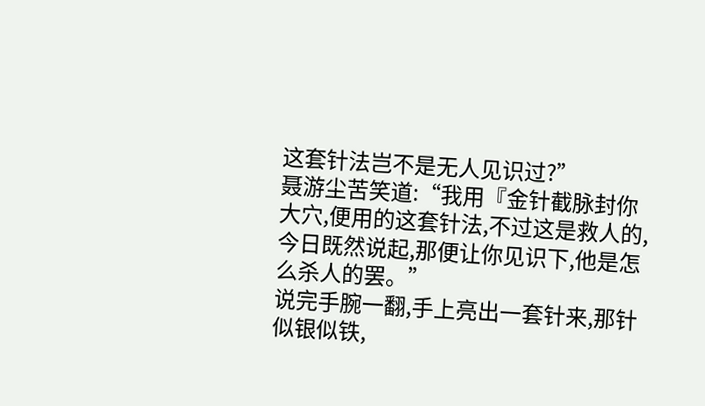这套针法岂不是无人见识过?”
聂游尘苦笑道:“我用『金针截脉封你大穴,便用的这套针法,不过这是救人的,今日既然说起,那便让你见识下,他是怎么杀人的罢。”
说完手腕一翻,手上亮出一套针来,那针似银似铁,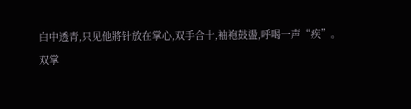白中透青,只见他將针放在掌心,双手合十,袖袍鼓盪,呼喝一声“疾”。
双掌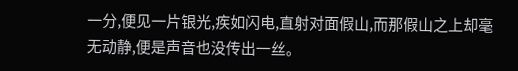一分,便见一片银光,疾如闪电,直射对面假山,而那假山之上却毫无动静,便是声音也没传出一丝。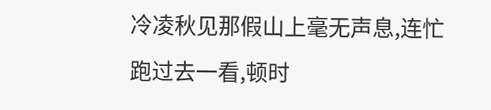冷凌秋见那假山上毫无声息,连忙跑过去一看,顿时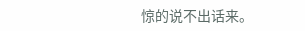惊的说不出话来。